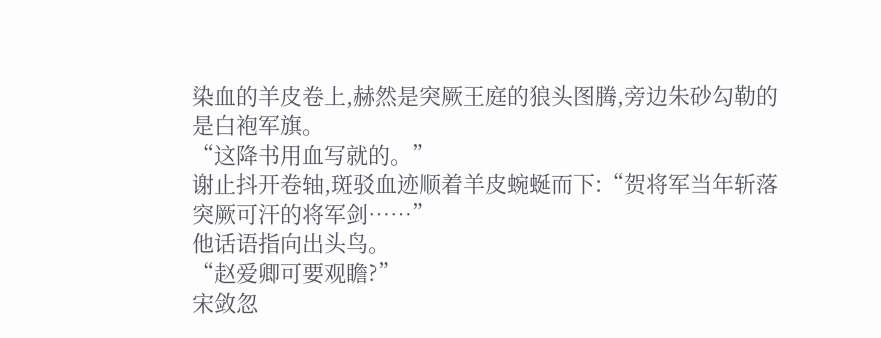染血的羊皮卷上,赫然是突厥王庭的狼头图腾,旁边朱砂勾勒的是白袍军旗。
“这降书用血写就的。”
谢止抖开卷轴,斑驳血迹顺着羊皮蜿蜒而下:“贺将军当年斩落突厥可汗的将军剑……”
他话语指向出头鸟。
“赵爱卿可要观瞻?”
宋敛忽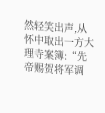然轻笑出声,从怀中取出一方大理寺案簿:“先帝赐贺将军调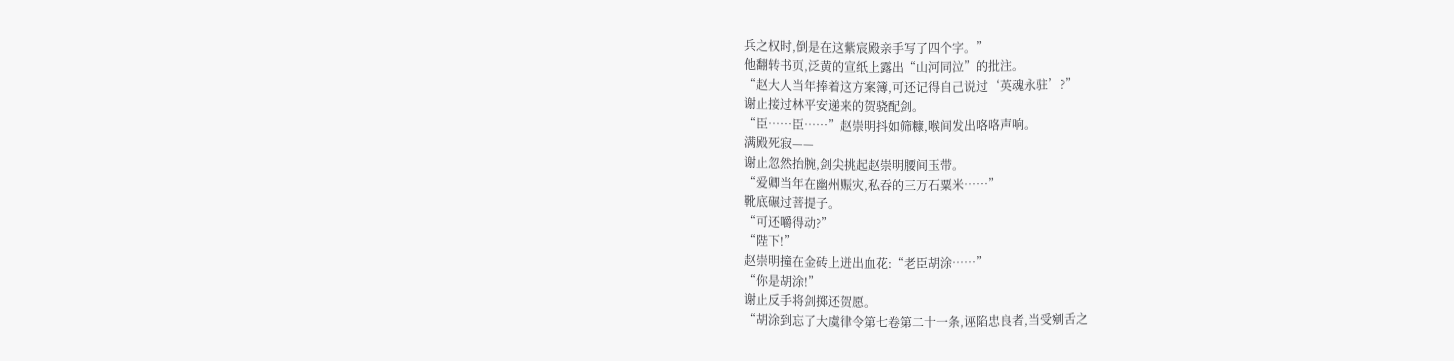兵之权时,倒是在这紫宸殿亲手写了四个字。”
他翻转书页,泛黄的宣纸上露出“山河同泣”的批注。
“赵大人当年捧着这方案簿,可还记得自己说过‘英魂永驻’?”
谢止接过林平安递来的贺骁配剑。
“臣……臣……”赵崇明抖如筛糠,喉间发出咯咯声响。
满殿死寂——
谢止忽然抬腕,剑尖挑起赵崇明腰间玉带。
“爱卿当年在幽州赈灾,私吞的三万石粟米……”
靴底碾过菩提子。
“可还嚼得动?”
“陛下!”
赵崇明撞在金砖上迸出血花:“老臣胡涂……”
“你是胡涂!”
谢止反手将剑掷还贺愿。
“胡涂到忘了大虞律令第七卷第二十一条,诬陷忠良者,当受剜舌之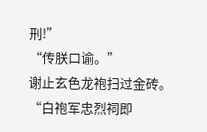刑!”
“传朕口谕。”
谢止玄色龙袍扫过金砖。
“白袍军忠烈祠即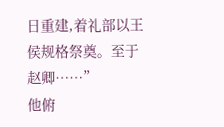日重建,着礼部以王侯规格祭奠。至于赵卿……”
他俯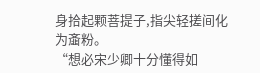身拾起颗菩提子,指尖轻搓间化为齑粉。
“想必宋少卿十分懂得如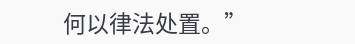何以律法处置。”